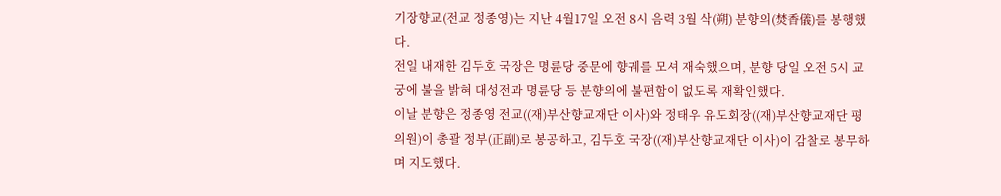기장향교(전교 정종영)는 지난 4월17일 오전 8시 음력 3월 삭(朔) 분향의(焚香儀)를 봉행했다.
전일 내재한 김두호 국장은 명륜당 중문에 향궤를 모셔 재숙했으며, 분향 당일 오전 5시 교궁에 불을 밝혀 대성전과 명륜당 등 분향의에 불편함이 없도록 재확인했다.
이날 분향은 정종영 전교((재)부산향교재단 이사)와 정태우 유도회장((재)부산향교재단 평의원)이 총괄 정부(正副)로 봉공하고, 김두호 국장((재)부산향교재단 이사)이 감찰로 봉무하며 지도했다.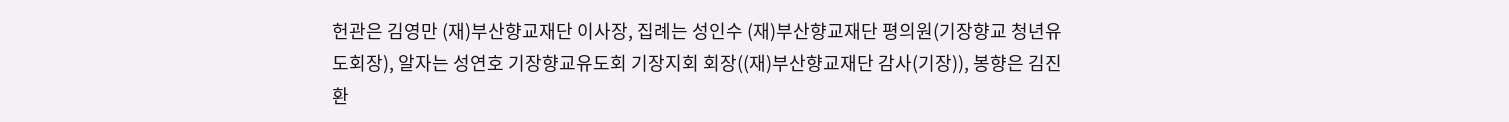헌관은 김영만 (재)부산향교재단 이사장, 집례는 성인수 (재)부산향교재단 평의원(기장향교 청년유도회장), 알자는 성연호 기장향교유도회 기장지회 회장((재)부산향교재단 감사(기장)), 봉향은 김진환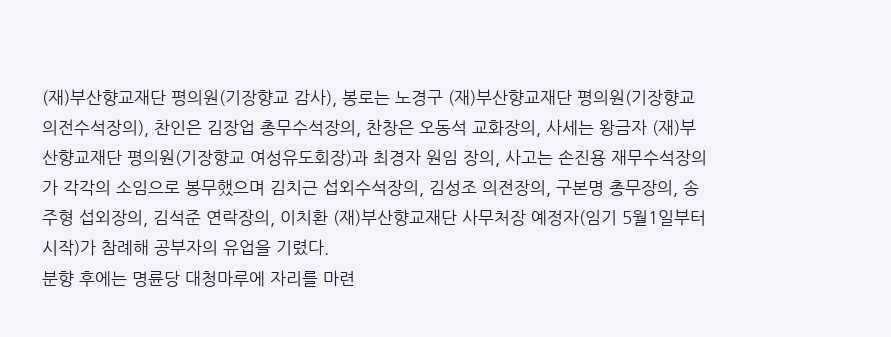(재)부산향교재단 평의원(기장향교 감사), 봉로는 노경구 (재)부산향교재단 평의원(기장향교 의전수석장의), 찬인은 김장업 총무수석장의, 찬창은 오동석 교화장의, 사세는 왕금자 (재)부산향교재단 평의원(기장향교 여성유도회장)과 최경자 원임 장의, 사고는 손진용 재무수석장의가 각각의 소임으로 봉무했으며 김치근 섭외수석장의, 김성조 의전장의, 구본명 총무장의, 송주형 섭외장의, 김석준 연락장의, 이치환 (재)부산향교재단 사무처장 예정자(임기 5월1일부터 시작)가 참례해 공부자의 유업을 기렸다.
분향 후에는 명륜당 대청마루에 자리를 마련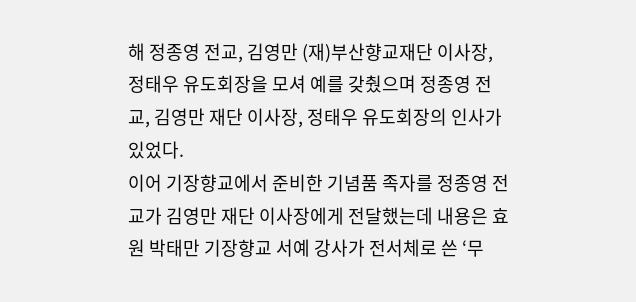해 정종영 전교, 김영만 (재)부산향교재단 이사장, 정태우 유도회장을 모셔 예를 갖췄으며 정종영 전교, 김영만 재단 이사장, 정태우 유도회장의 인사가 있었다.
이어 기장향교에서 준비한 기념품 족자를 정종영 전교가 김영만 재단 이사장에게 전달했는데 내용은 효원 박태만 기장향교 서예 강사가 전서체로 쓴 ‘무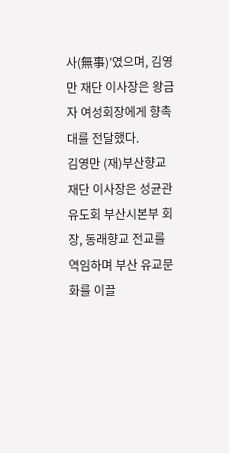사(無事)’였으며, 김영만 재단 이사장은 왕금자 여성회장에게 향촉대를 전달했다.
김영만 (재)부산향교재단 이사장은 성균관유도회 부산시본부 회장, 동래향교 전교를 역임하며 부산 유교문화를 이끌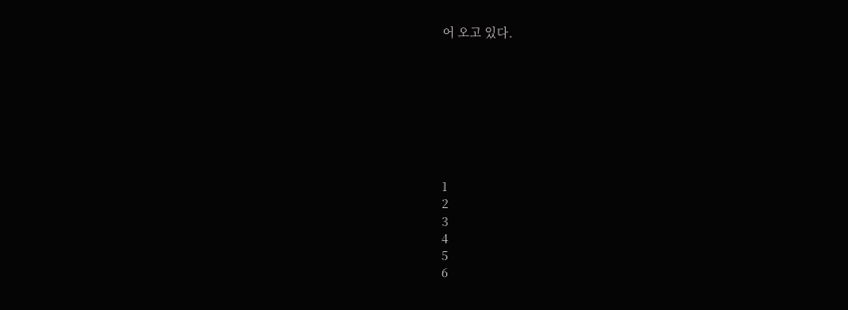어 오고 있다.








1
2
3
4
5
6